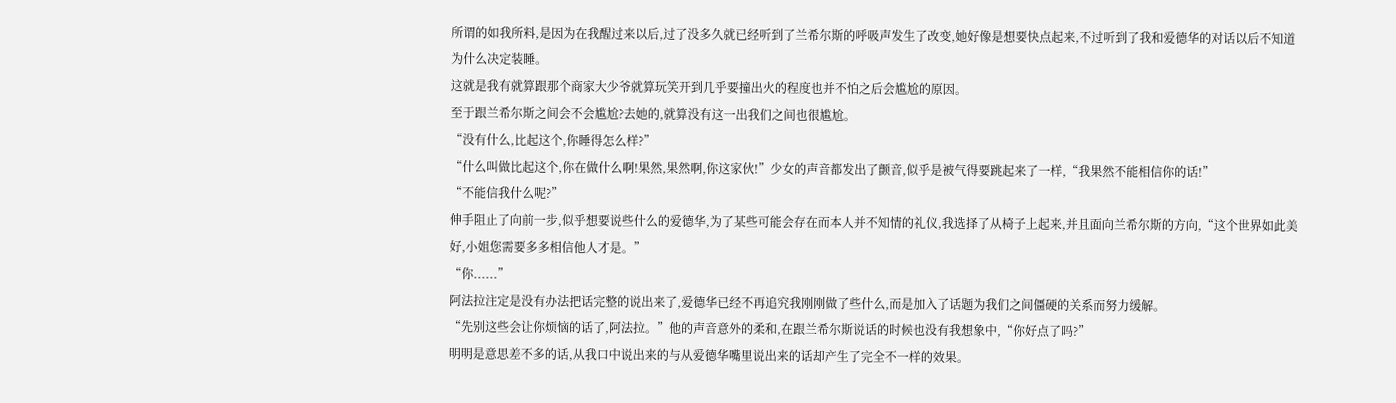所谓的如我所料,是因为在我醒过来以后,过了没多久就已经听到了兰希尔斯的呼吸声发生了改变,她好像是想要快点起来,不过听到了我和爱德华的对话以后不知道为什么决定装睡。
这就是我有就算跟那个商家大少爷就算玩笑开到几乎要撞出火的程度也并不怕之后会尴尬的原因。
至于跟兰希尔斯之间会不会尴尬?去她的,就算没有这一出我们之间也很尴尬。
“没有什么,比起这个,你睡得怎么样?”
“什么叫做比起这个,你在做什么啊!果然,果然啊,你这家伙!”少女的声音都发出了颤音,似乎是被气得要跳起来了一样,“我果然不能相信你的话!”
“不能信我什么呢?”
伸手阻止了向前一步,似乎想要说些什么的爱德华,为了某些可能会存在而本人并不知情的礼仪,我选择了从椅子上起来,并且面向兰希尔斯的方向,“这个世界如此美好,小姐您需要多多相信他人才是。”
“你......”
阿法拉注定是没有办法把话完整的说出来了,爱德华已经不再追究我刚刚做了些什么,而是加入了话题为我们之间僵硬的关系而努力缓解。
“先别这些会让你烦恼的话了,阿法拉。”他的声音意外的柔和,在跟兰希尔斯说话的时候也没有我想象中,“你好点了吗?”
明明是意思差不多的话,从我口中说出来的与从爱德华嘴里说出来的话却产生了完全不一样的效果。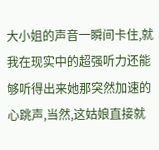大小姐的声音一瞬间卡住,就我在现实中的超强听力还能够听得出来她那突然加速的心跳声,当然,这姑娘直接就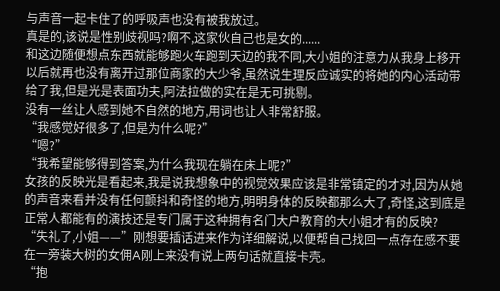与声音一起卡住了的呼吸声也没有被我放过。
真是的,该说是性别歧视吗?啊不,这家伙自己也是女的......
和这边随便想点东西就能够跑火车跑到天边的我不同,大小姐的注意力从我身上移开以后就再也没有离开过那位商家的大少爷,虽然说生理反应诚实的将她的内心活动带给了我,但是光是表面功夫,阿法拉做的实在是无可挑剔。
没有一丝让人感到她不自然的地方,用词也让人非常舒服。
“我感觉好很多了,但是为什么呢?”
“嗯?”
“我希望能够得到答案,为什么我现在躺在床上呢?”
女孩的反映光是看起来,我是说我想象中的视觉效果应该是非常镇定的才对,因为从她的声音来看并没有任何颤抖和奇怪的地方,明明身体的反映都那么大了,奇怪,这到底是正常人都能有的演技还是专门属于这种拥有名门大户教育的大小姐才有的反映?
“失礼了,小姐——”刚想要插话进来作为详细解说,以便帮自己找回一点存在感不要在一旁装大树的女佣A刚上来没有说上两句话就直接卡壳。
“抱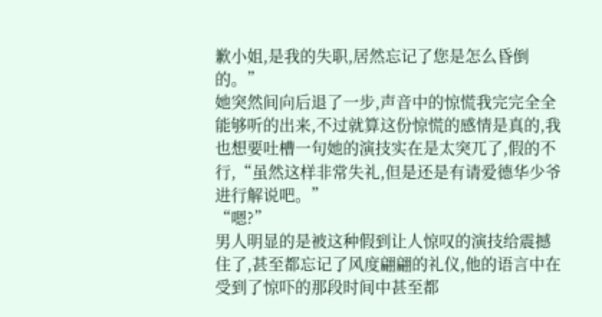歉小姐,是我的失职,居然忘记了您是怎么昏倒的。”
她突然间向后退了一步,声音中的惊慌我完完全全能够听的出来,不过就算这份惊慌的感情是真的,我也想要吐槽一句她的演技实在是太突兀了,假的不行,“虽然这样非常失礼,但是还是有请爱德华少爷进行解说吧。”
“嗯?”
男人明显的是被这种假到让人惊叹的演技给震撼住了,甚至都忘记了风度翩翩的礼仪,他的语言中在受到了惊吓的那段时间中甚至都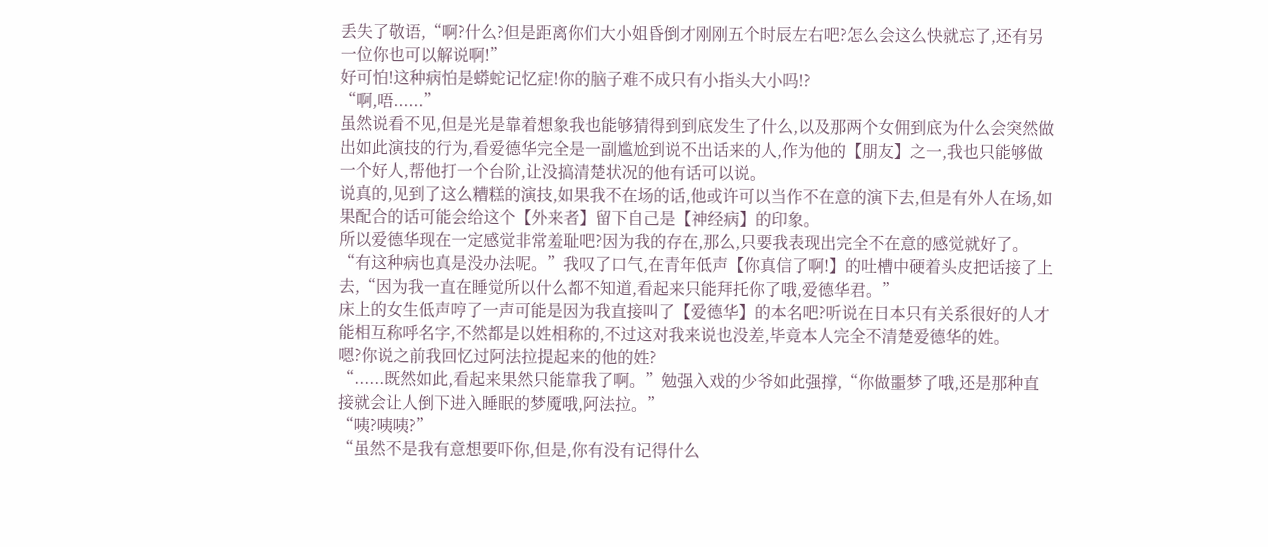丢失了敬语,“啊?什么?但是距离你们大小姐昏倒才刚刚五个时辰左右吧?怎么会这么快就忘了,还有另一位你也可以解说啊!”
好可怕!这种病怕是蟒蛇记忆症!你的脑子难不成只有小指头大小吗!?
“啊,唔......”
虽然说看不见,但是光是靠着想象我也能够猜得到到底发生了什么,以及那两个女佣到底为什么会突然做出如此演技的行为,看爱德华完全是一副尴尬到说不出话来的人,作为他的【朋友】之一,我也只能够做一个好人,帮他打一个台阶,让没搞清楚状况的他有话可以说。
说真的,见到了这么糟糕的演技,如果我不在场的话,他或许可以当作不在意的演下去,但是有外人在场,如果配合的话可能会给这个【外来者】留下自己是【神经病】的印象。
所以爱德华现在一定感觉非常羞耻吧?因为我的存在,那么,只要我表现出完全不在意的感觉就好了。
“有这种病也真是没办法呢。”我叹了口气,在青年低声【你真信了啊!】的吐槽中硬着头皮把话接了上去,“因为我一直在睡觉所以什么都不知道,看起来只能拜托你了哦,爱德华君。”
床上的女生低声哼了一声可能是因为我直接叫了【爱德华】的本名吧?听说在日本只有关系很好的人才能相互称呼名字,不然都是以姓相称的,不过这对我来说也没差,毕竟本人完全不清楚爱德华的姓。
嗯?你说之前我回忆过阿法拉提起来的他的姓?
“......既然如此,看起来果然只能靠我了啊。”勉强入戏的少爷如此强撑,“你做噩梦了哦,还是那种直接就会让人倒下进入睡眠的梦魇哦,阿法拉。”
“咦?咦咦?”
“虽然不是我有意想要吓你,但是,你有没有记得什么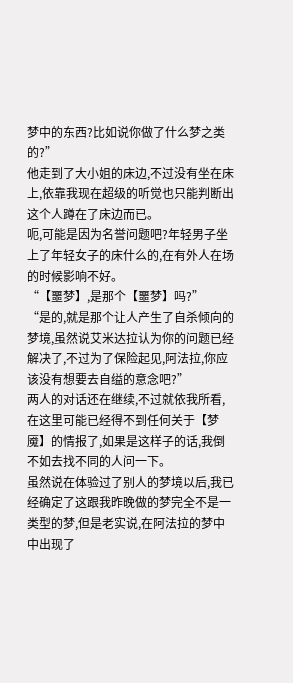梦中的东西?比如说你做了什么梦之类的?”
他走到了大小姐的床边,不过没有坐在床上,依靠我现在超级的听觉也只能判断出这个人蹲在了床边而已。
呃,可能是因为名誉问题吧?年轻男子坐上了年轻女子的床什么的,在有外人在场的时候影响不好。
“【噩梦】,是那个【噩梦】吗?”
“是的,就是那个让人产生了自杀倾向的梦境,虽然说艾米达拉认为你的问题已经解决了,不过为了保险起见,阿法拉,你应该没有想要去自缢的意念吧?”
两人的对话还在继续,不过就依我所看,在这里可能已经得不到任何关于【梦魇】的情报了,如果是这样子的话,我倒不如去找不同的人问一下。
虽然说在体验过了别人的梦境以后,我已经确定了这跟我昨晚做的梦完全不是一类型的梦,但是老实说,在阿法拉的梦中中出现了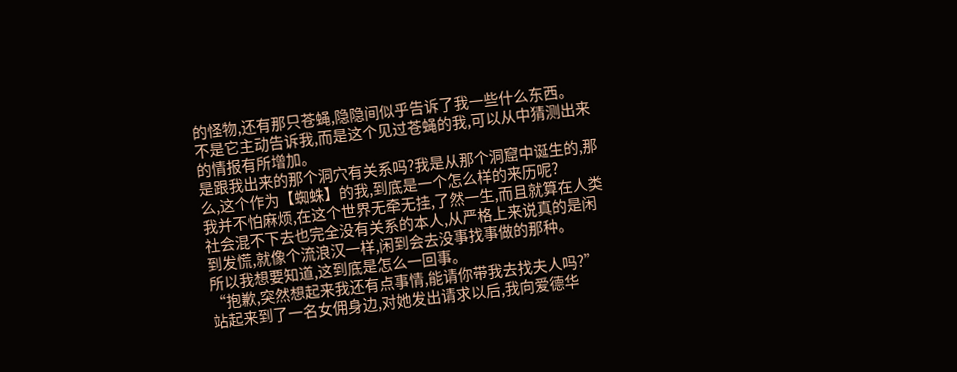的怪物,还有那只苍蝇,隐隐间似乎告诉了我一些什么东西。
不是它主动告诉我,而是这个见过苍蝇的我,可以从中猜测出来的情报有所增加。
是跟我出来的那个洞穴有关系吗?我是从那个洞窟中诞生的,那么,这个作为【蜘蛛】的我,到底是一个怎么样的来历呢?
我并不怕麻烦,在这个世界无牵无挂,了然一生,而且就算在人类社会混不下去也完全没有关系的本人,从严格上来说真的是闲到发慌,就像个流浪汉一样,闲到会去没事找事做的那种。
所以我想要知道,这到底是怎么一回事。
“抱歉,突然想起来我还有点事情,能请你带我去找夫人吗?”
站起来到了一名女佣身边,对她发出请求以后,我向爱德华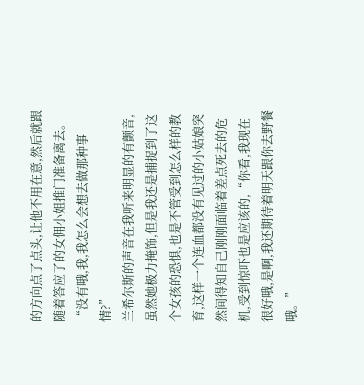的方向点了点头,让他不用在意,然后就跟随着答应了的女佣小姐推门准备离去。
“没有哦,我,我怎么会想去做那种事情?”
兰希尔斯的声音在我听来明显的有颤音,虽然她极力掩饰,但是我还是捕捉到了这个女孩的恐惧,也是不管受到怎么样的教育,这样一个连血都没有见过的小姑娘突然间得知自己刚刚面临着差点死去的危机,受到惊吓也是应该的,“你看,我现在很好哦,是啊,我还期待着明天跟你去野餐哦。”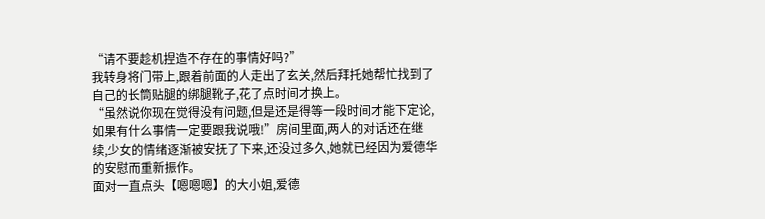“请不要趁机捏造不存在的事情好吗?”
我转身将门带上,跟着前面的人走出了玄关,然后拜托她帮忙找到了自己的长筒贴腿的绑腿靴子,花了点时间才换上。
“虽然说你现在觉得没有问题,但是还是得等一段时间才能下定论,如果有什么事情一定要跟我说哦!”房间里面,两人的对话还在继续,少女的情绪逐渐被安抚了下来,还没过多久,她就已经因为爱德华的安慰而重新振作。
面对一直点头【嗯嗯嗯】的大小姐,爱德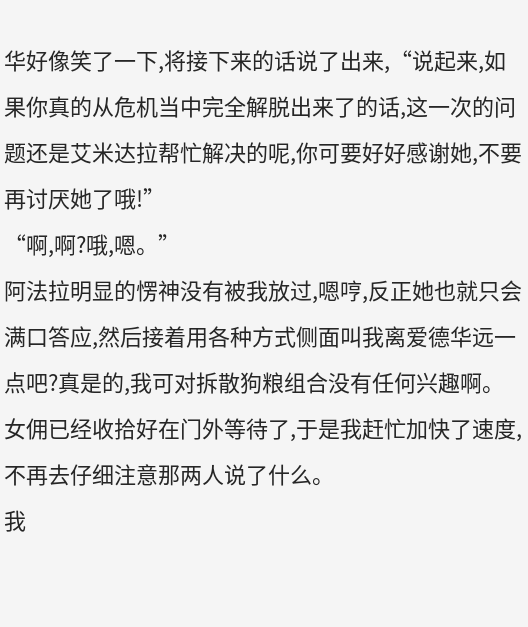华好像笑了一下,将接下来的话说了出来,“说起来,如果你真的从危机当中完全解脱出来了的话,这一次的问题还是艾米达拉帮忙解决的呢,你可要好好感谢她,不要再讨厌她了哦!”
“啊,啊?哦,嗯。”
阿法拉明显的愣神没有被我放过,嗯哼,反正她也就只会满口答应,然后接着用各种方式侧面叫我离爱德华远一点吧?真是的,我可对拆散狗粮组合没有任何兴趣啊。
女佣已经收拾好在门外等待了,于是我赶忙加快了速度,不再去仔细注意那两人说了什么。
我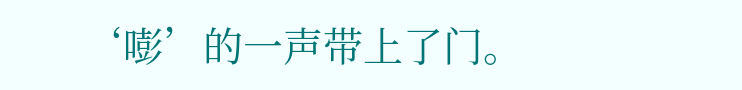‘嘭’的一声带上了门。